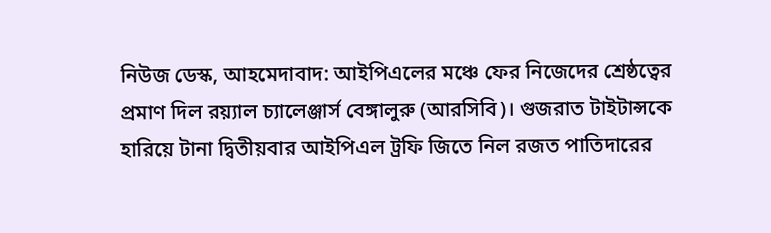নিউজ ডেস্ক, আহমেদাবাদ: আইপিএলের মঞ্চে ফের নিজেদের শ্রেষ্ঠত্বের প্রমাণ দিল রয়্যাল চ্যালেঞ্জার্স বেঙ্গালুরু (আরসিবি)। গুজরাত টাইটান্সকে হারিয়ে টানা দ্বিতীয়বার আইপিএল ট্রফি জিতে নিল রজত পাতিদারের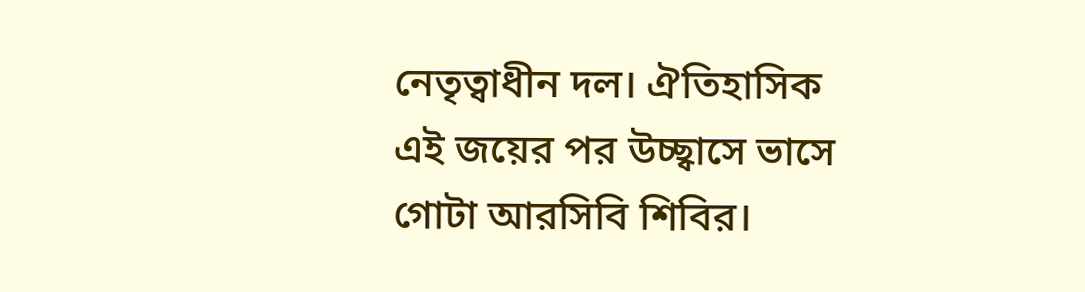নেতৃত্বাধীন দল। ঐতিহাসিক এই জয়ের পর উচ্ছ্বাসে ভাসে গোটা আরসিবি শিবির।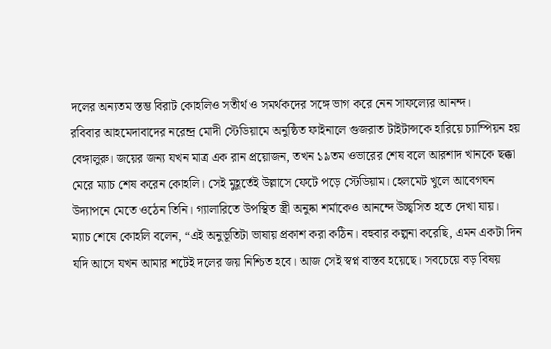দলের অন্যতম স্তম্ভ বিরাট কোহলিও সতীর্থ ও সমর্থকদের সঙ্গে ভাগ করে নেন সাফল্যের আনন্দ।
রবিবার আহমেদাবাদের নরেন্দ্র মোদী স্টেডিয়ামে অনুষ্ঠিত ফাইনালে গুজরাত টাইটান্সকে হারিয়ে চ্যাম্পিয়ন হয় বেঙ্গালুরু। জয়ের জন্য যখন মাত্র এক রান প্রয়োজন, তখন ১৯তম ওভারের শেষ বলে আরশাদ খানকে ছক্কা মেরে ম্যাচ শেষ করেন কোহলি। সেই মুহূর্তেই উল্লাসে ফেটে পড়ে স্টেডিয়াম। হেলমেট খুলে আবেগঘন উদ্যাপনে মেতে ওঠেন তিনি। গ্যালারিতে উপস্থিত স্ত্রী অনুষ্কা শর্মাকেও আনন্দে উচ্ছ্বসিত হতে দেখা যায়।
ম্যাচ শেষে কোহলি বলেন, “এই অনুভূতিটা ভাষায় প্রকাশ করা কঠিন। বহুবার কল্পনা করেছি, এমন একটা দিন যদি আসে যখন আমার শটেই দলের জয় নিশ্চিত হবে। আজ সেই স্বপ্ন বাস্তব হয়েছে। সবচেয়ে বড় বিষয়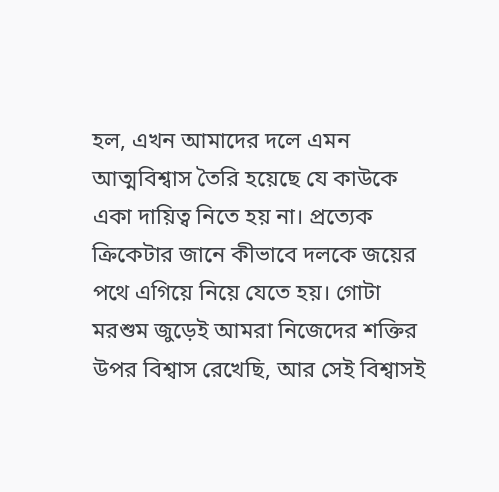হল, এখন আমাদের দলে এমন আত্মবিশ্বাস তৈরি হয়েছে যে কাউকে একা দায়িত্ব নিতে হয় না। প্রত্যেক ক্রিকেটার জানে কীভাবে দলকে জয়ের পথে এগিয়ে নিয়ে যেতে হয়। গোটা মরশুম জুড়েই আমরা নিজেদের শক্তির উপর বিশ্বাস রেখেছি, আর সেই বিশ্বাসই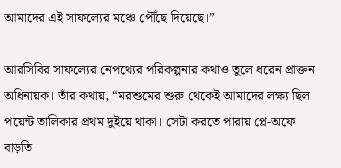আমাদের এই সাফল্যের মঞ্চে পৌঁছে দিয়েছে।”

আরসিবির সাফল্যের নেপথ্যের পরিকল্পনার কথাও তুলে ধরেন প্রাক্তন অধিনায়ক। তাঁর কথায়, “মরশুমের শুরু থেকেই আমাদের লক্ষ্য ছিল পয়েন্ট তালিকার প্রথম দুইয়ে থাকা। সেটা করতে পারায় প্লে-অফে বাড়তি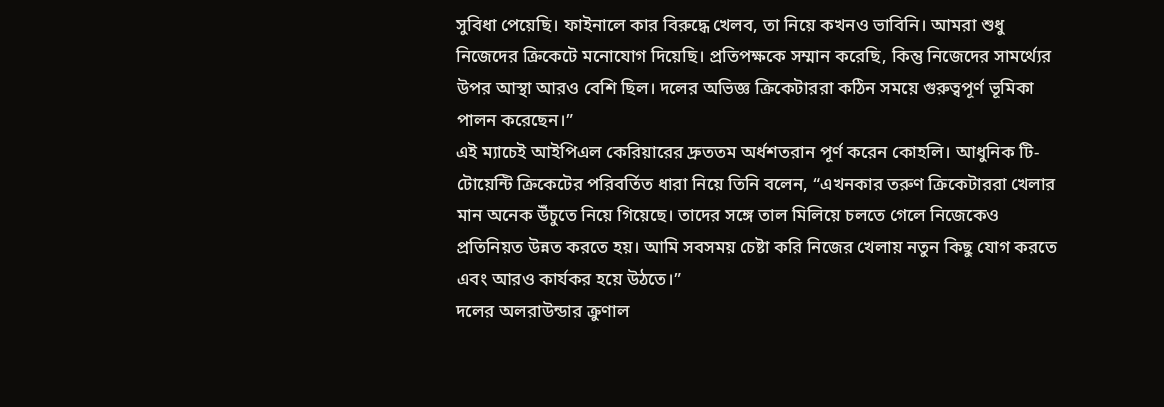সুবিধা পেয়েছি। ফাইনালে কার বিরুদ্ধে খেলব, তা নিয়ে কখনও ভাবিনি। আমরা শুধু নিজেদের ক্রিকেটে মনোযোগ দিয়েছি। প্রতিপক্ষকে সম্মান করেছি, কিন্তু নিজেদের সামর্থ্যের উপর আস্থা আরও বেশি ছিল। দলের অভিজ্ঞ ক্রিকেটাররা কঠিন সময়ে গুরুত্বপূর্ণ ভূমিকা পালন করেছেন।”
এই ম্যাচেই আইপিএল কেরিয়ারের দ্রুততম অর্ধশতরান পূর্ণ করেন কোহলি। আধুনিক টি-টোয়েন্টি ক্রিকেটের পরিবর্তিত ধারা নিয়ে তিনি বলেন, “এখনকার তরুণ ক্রিকেটাররা খেলার মান অনেক উঁচুতে নিয়ে গিয়েছে। তাদের সঙ্গে তাল মিলিয়ে চলতে গেলে নিজেকেও প্রতিনিয়ত উন্নত করতে হয়। আমি সবসময় চেষ্টা করি নিজের খেলায় নতুন কিছু যোগ করতে এবং আরও কার্যকর হয়ে উঠতে।”
দলের অলরাউন্ডার ক্রুণাল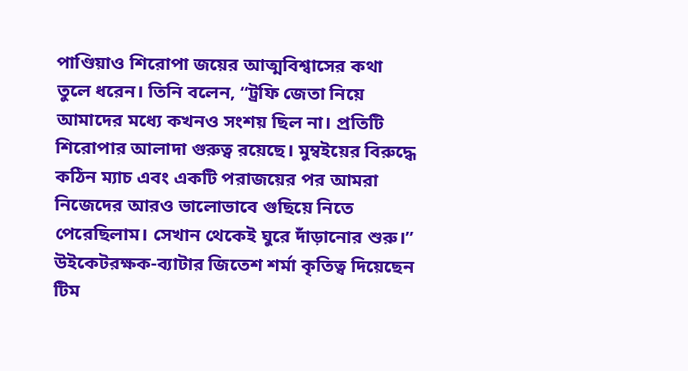পাণ্ডিয়াও শিরোপা জয়ের আত্মবিশ্বাসের কথা তুলে ধরেন। তিনি বলেন, “ট্রফি জেতা নিয়ে আমাদের মধ্যে কখনও সংশয় ছিল না। প্রতিটি শিরোপার আলাদা গুরুত্ব রয়েছে। মুম্বইয়ের বিরুদ্ধে কঠিন ম্যাচ এবং একটি পরাজয়ের পর আমরা নিজেদের আরও ভালোভাবে গুছিয়ে নিতে পেরেছিলাম। সেখান থেকেই ঘুরে দাঁড়ানোর শুরু।”
উইকেটরক্ষক-ব্যাটার জিতেশ শর্মা কৃতিত্ব দিয়েছেন টিম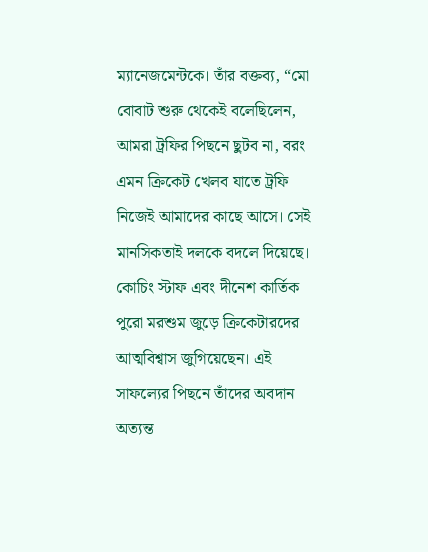ম্যানেজমেন্টকে। তাঁর বক্তব্য, “মো বোবাট শুরু থেকেই বলেছিলেন, আমরা ট্রফির পিছনে ছুটব না, বরং এমন ক্রিকেট খেলব যাতে ট্রফি নিজেই আমাদের কাছে আসে। সেই মানসিকতাই দলকে বদলে দিয়েছে। কোচিং স্টাফ এবং দীনেশ কার্তিক পুরো মরশুম জুড়ে ক্রিকেটারদের আত্মবিশ্বাস জুগিয়েছেন। এই সাফল্যের পিছনে তাঁদের অবদান অত্যন্ত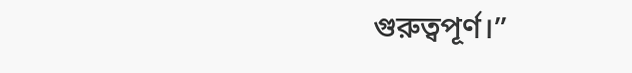গুরুত্বপূর্ণ।”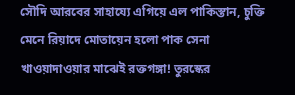সৌদি আরবের সাহায্যে এগিয়ে এল পাকিস্তান, চুক্তি মেনে রিয়াদে মোতায়েন হলো পাক সেনা
খাওয়াদাওয়ার মাঝেই রক্তগঙ্গা! তুরস্কের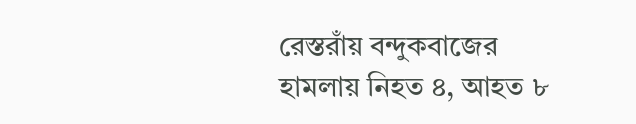রেস্তরাঁয় বন্দুকবাজের হামলায় নিহত ৪, আহত ৮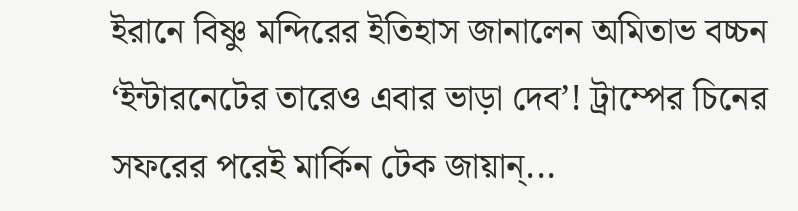ইরানে বিষ্ণু মন্দিরের ইতিহাস জানালেন অমিতাভ বচ্চন
‘ইন্টারনেটের তারেও এবার ভাড়া দেব’! ট্রাম্পের চিনের সফরের পরেই মার্কিন টেক জায়ান্...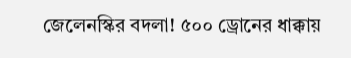জেলেনস্কির বদলা! ৫০০ ড্রোনের ধাক্কায়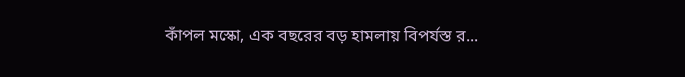কাঁপল মস্কো, এক বছরের বড় হামলায় বিপর্যস্ত র...